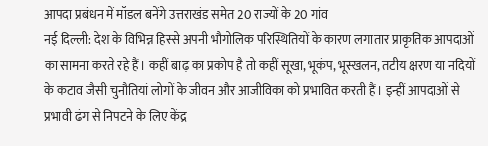आपदा प्रबंधन में मॉडल बनेंगे उत्तराखंड समेत 20 राज्यों के 20 गांव
नई दिल्ली: देश के विभिन्न हिस्से अपनी भौगोलिक परिस्थितियों के कारण लगातार प्राकृतिक आपदाओं का सामना करते रहे हैं। कहीं बाढ़ का प्रकोप है तो कहीं सूखा, भूकंप, भूस्खलन, तटीय क्षरण या नदियों के कटाव जैसी चुनौतियां लोगों के जीवन और आजीविका को प्रभावित करती हैं। इन्हीं आपदाओं से प्रभावी ढंग से निपटने के लिए केंद्र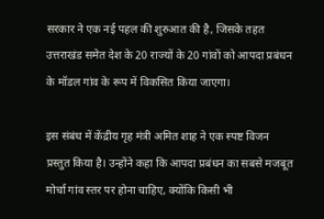सरकार ने एक नई पहल की शुरुआत की है, जिसके तहत उत्तराखंड समेत देश के 20 राज्यों के 20 गांवों को आपदा प्रबंधन के मॉडल गांव के रूप में विकसित किया जाएगा।

इस संबंध में केंद्रीय गृह मंत्री अमित शाह ने एक स्पष्ट विजन प्रस्तुत किया है। उन्होंने कहा कि आपदा प्रबंधन का सबसे मजबूत मोर्चा गांव स्तर पर होना चाहिए, क्योंकि किसी भी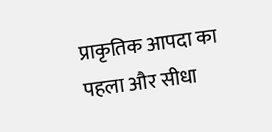प्राकृतिक आपदा का पहला और सीधा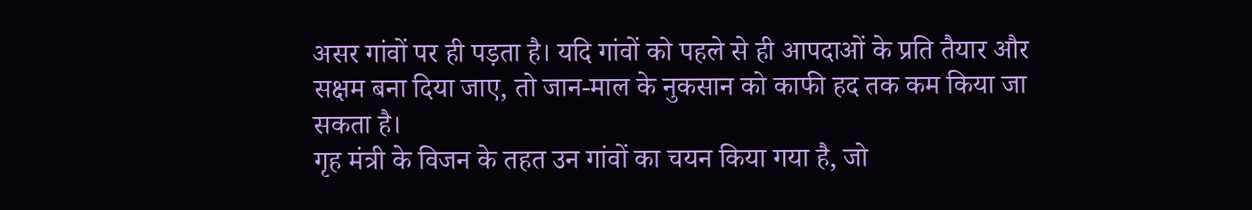असर गांवों पर ही पड़ता है। यदि गांवों को पहले से ही आपदाओं के प्रति तैयार और सक्षम बना दिया जाए, तो जान-माल के नुकसान को काफी हद तक कम किया जा सकता है।
गृह मंत्री के विजन के तहत उन गांवों का चयन किया गया है, जो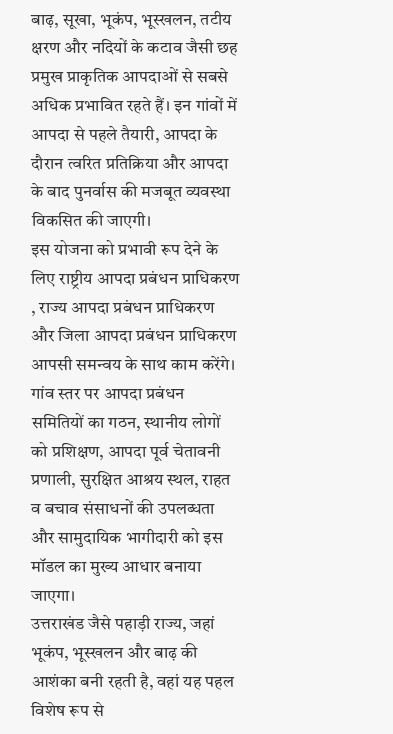बाढ़, सूखा, भूकंप, भूस्खलन, तटीय क्षरण और नदियों के कटाव जैसी छह प्रमुख प्राकृतिक आपदाओं से सबसे अधिक प्रभावित रहते हैं। इन गांवों में आपदा से पहले तैयारी, आपदा के दौरान त्वरित प्रतिक्रिया और आपदा के बाद पुनर्वास की मजबूत व्यवस्था विकसित की जाएगी।
इस योजना को प्रभावी रूप देने के लिए राष्ट्रीय आपदा प्रबंधन प्राधिकरण , राज्य आपदा प्रबंधन प्राधिकरण और जिला आपदा प्रबंधन प्राधिकरण आपसी समन्वय के साथ काम करेंगे। गांव स्तर पर आपदा प्रबंधन समितियों का गठन, स्थानीय लोगों को प्रशिक्षण, आपदा पूर्व चेतावनी प्रणाली, सुरक्षित आश्रय स्थल, राहत व बचाव संसाधनों की उपलब्धता और सामुदायिक भागीदारी को इस मॉडल का मुख्य आधार बनाया जाएगा।
उत्तराखंड जैसे पहाड़ी राज्य, जहां भूकंप, भूस्खलन और बाढ़ की आशंका बनी रहती है, वहां यह पहल विशेष रूप से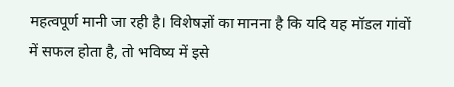महत्वपूर्ण मानी जा रही है। विशेषज्ञों का मानना है कि यदि यह मॉडल गांवों में सफल होता है, तो भविष्य में इसे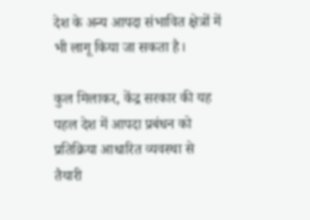देश के अन्य आपदा संभावित क्षेत्रों में भी लागू किया जा सकता है।

कुल मिलाकर, केंद्र सरकार की यह पहल देश में आपदा प्रबंधन को प्रतिक्रिया आधारित व्यवस्था से तैयारी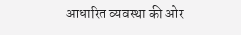आधारित व्यवस्था की ओर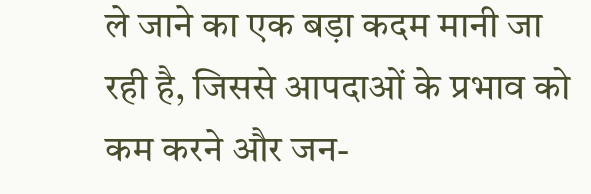ले जाने का एक बड़ा कदम मानी जा रही है, जिससे आपदाओं के प्रभाव को कम करने और जन-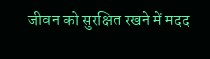जीवन को सुरक्षित रखने में मदद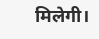मिलेगी।